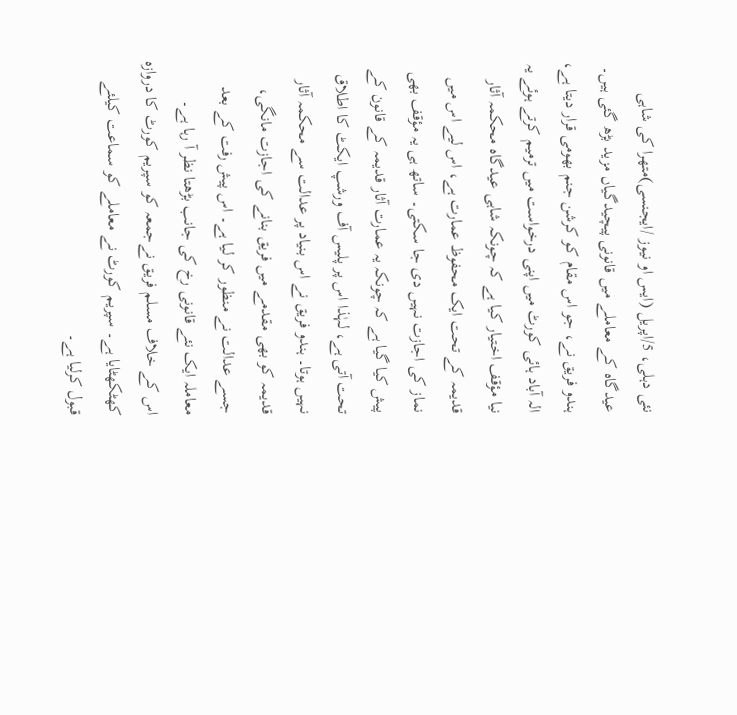نئی دہلی، 5/اپریل (ایس او نیوز /ایجنسی)متھرا کی شاہی عیدگاہ کے معاملے میں قانونی پیچیدگیاں مزید بڑھ گئی ہیں۔ ہندو فریق نے، جو اس مقام کو کرشن جنم بھومی قرار دیتا ہے، الہ آباد ہائی کورٹ میں اپنی درخواست میں ترمیم کرتے ہوئے یہ نیا مؤقف اختیار کیا ہے کہ چونکہ شاہی عیدگاہ محکمہ آثار قدیمہ کے تحت ایک محفوظ عمارت ہے، اس لیے اس میں نماز کی اجازت نہیں دی جا سکتی۔ ساتھ ہی یہ مؤقف بھی پیش کیا گیا ہے کہ چونکہ یہ عمارت آثار قدیمہ کے قانون کے تحت آتی ہے، لہٰذا اس پر پلیس آف ورشپ ایکٹ کا اطلاق نہیں ہوتا۔ ہندو فریق نے اس بنیاد پر عدالت سے محکمہ آثار قدیمہ کو بھی مقدمے میں فریق بنانے کی اجازت مانگی، جسے عدالت نے منظور کر لیا ہے۔ اس پیش رفت کے بعد معاملہ ایک نئے قانونی رخ کی جانب بڑھتا نظر آ رہا ہے۔
اس کے خلاف مسلم فریق نےجمعہ کو سپریم کورٹ کا دروازہ کھٹکھٹایا ہے۔ سپریم کورٹ نے معاملے کو سماعت کیلئے قبول کرلیا ہے۔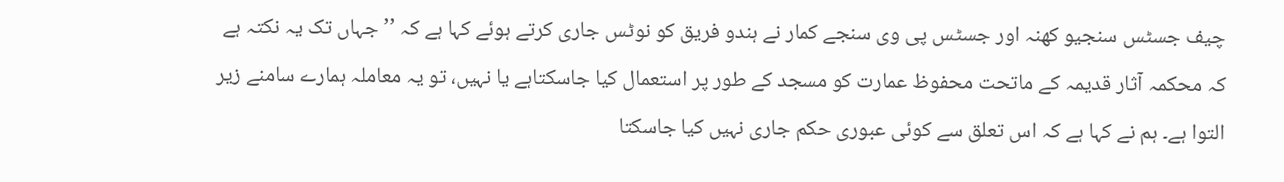چیف جسٹس سنجیو کھنہ اور جسٹس پی وی سنجے کمار نے ہندو فریق کو نوٹس جاری کرتے ہوئے کہا ہے کہ ’’جہاں تک یہ نکتہ ہے کہ محکمہ آثار قدیمہ کے ماتحت محفوظ عمارت کو مسجد کے طور پر استعمال کیا جاسکتاہے یا نہیں، تو یہ معاملہ ہمارے سامنے زیر التوا ہے۔ ہم نے کہا ہے کہ اس تعلق سے کوئی عبوری حکم جاری نہیں کیا جاسکتا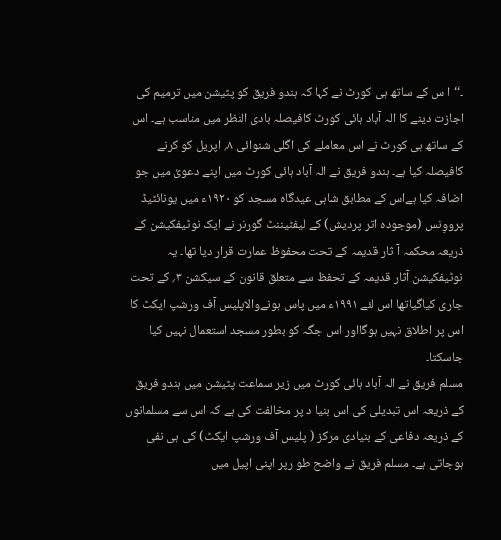۔‘‘ا س کے ساتھ ہی کورٹ نے کہا کہ ہندو فریق کو پٹیشن میں ترمیم کی اجازت دینے کا الہ آباد ہائی کورٹ کافیصلہ بادی النظر میں مناسب ہے۔ اس کے ساتھ ہی کورٹ نے اس معاملے کی اگلی شنوائی ۸؍ اپریل کو کرنے کافیصلہ کیا ہے۔ ہندو فریق نے الہ آباد ہائی کورٹ میں اپنے دعویٰ میں جو اضافہ کیا ہےاس کے مطابق شاہی عیدگاہ مسجد کو ۱۹۲۰ء میں یونائٹیڈ پرووِنس (موجودہ اتر پردیش) کے لیفٹیننٹ گورنر نے ایک نوٹیفکیشن کے ذریعہ محکمہ آ ثار قدیمہ کے تحت محفوظ عمارت قرار دیا تھا۔ یہ نوٹیفکیشن آثار قدیمہ کے تحفظ سے متعلق قانون کے سیکشن ۳؍ کے تحت جاری کیاگیاتھا اس لئے ۱۹۹۱ء میں پاس ہونےوالاپلیس آف ورشپ ایکٹ کا اس پر اطلاق نہیں ہوگااور اس جگہ کو بطور مسجد استعمال نہیں کیا جاسکتا۔
مسلم فریق نے الہ آباد ہائی کورٹ میں زیر سماعت پٹیشن میں ہندو فریق کے ذریعہ اس تبدیلی کی اس بنیا د پر مخالفت کی ہے کہ اس سے مسلمانوں کے ذریعہ دفاعی کے بنیادی مرکز ( پلیس آف ورشپ ایکٹ) کی ہی نفی ہوجاتی ہے۔ مسلم فریق نے واضح طو رپر اپنی اپیل میں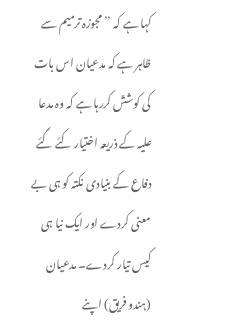کہا ہے کہ ’’مجوزہ ترمیم سے ظاہر ہے کہ مدعیان اس بات کی کوشش کررہا ہے کہ وہ مدعا علیہ کے ذریعہ اختیار کئے گئے دفاع کے بنیادی نکتہ کو ہی بے معنی کردے اور ایک نیا ہی کیس تیار کردے۔ مدعیان (ہندو فریق) اپنے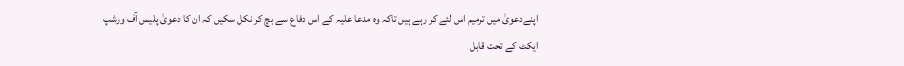اپنےدعویٰ میں ترمیم اس لئے کر رہے ہیں تاکہ وہ مدعا علیہ کے اس دفاع سے بچ کر نکل سکیں کہ ان کا دعویٰ پلیس آف ورشپ ایکٹ کے تحت قابل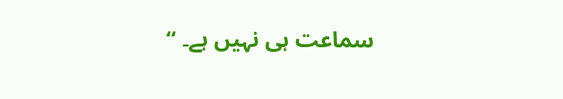سماعت ہی نہیں ہے۔ ‘‘